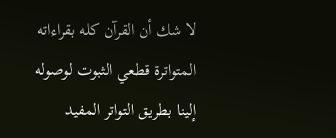لا شك أن القرآن كله بقراءاته المتواترة قطعي الثبوت لوصوله إلينا بطريق التواتر المفيد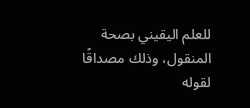للعلم اليقيني بصحة المنقول، وذلك مصداقًا لقوله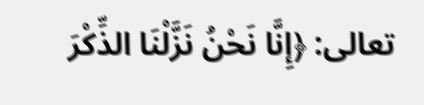تعالى: ﴿إِنَّا نَحْنُ نَزَّلْنَا الذِّكْرَ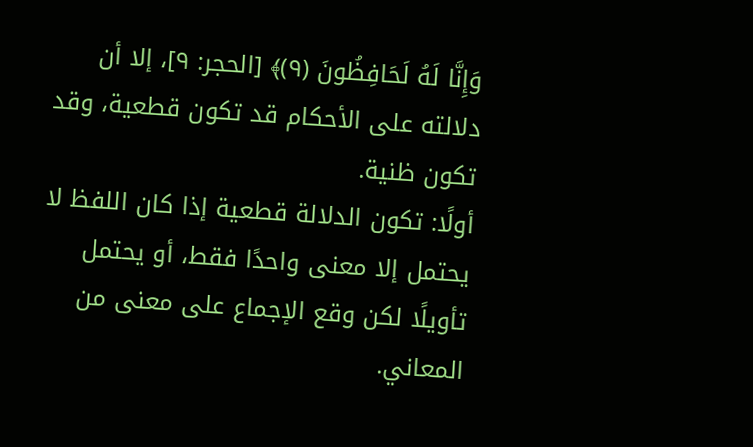وَإِنَّا لَهُ لَحَافِظُونَ (٩)﴾ [الحجر: ٩]، إلا أن دلالته على الأحكام قد تكون قطعية، وقد تكون ظنية.
أولًا: تكون الدلالة قطعية إذا كان اللفظ لا يحتمل إلا معنى واحدًا فقط، أو يحتمل تأويلًا لكن وقع الإجماع على معنى من المعاني.